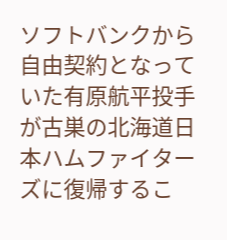ソフトバンクから自由契約となっていた有原航平投手が古巣の北海道日本ハムファイターズに復帰するこ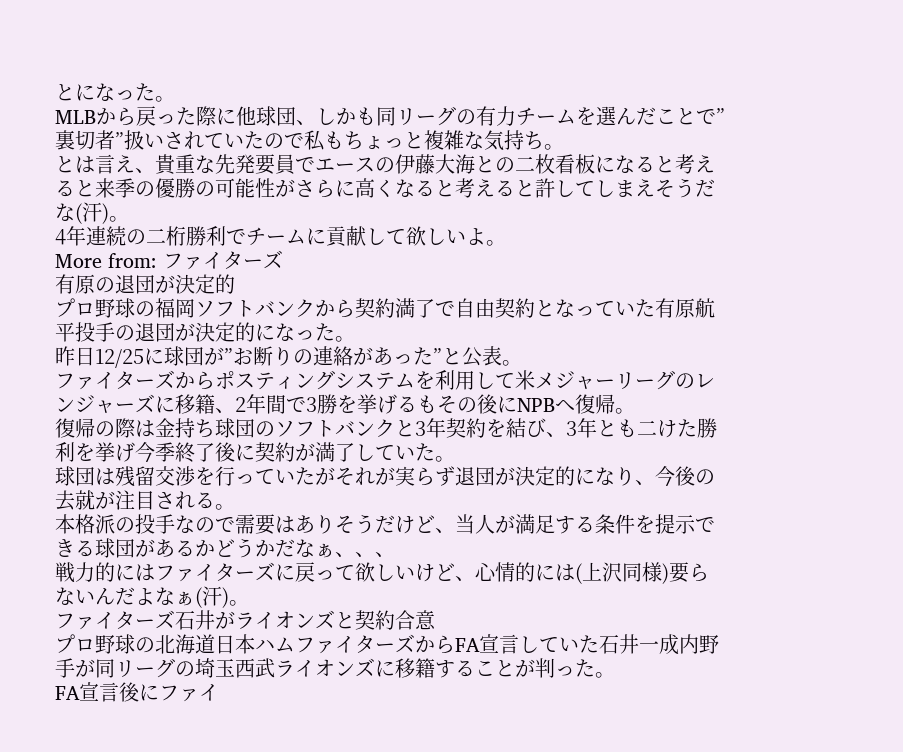とになった。
MLBから戻った際に他球団、しかも同リーグの有力チームを選んだことで”裏切者”扱いされていたので私もちょっと複雑な気持ち。
とは言え、貴重な先発要員でエースの伊藤大海との二枚看板になると考えると来季の優勝の可能性がさらに高くなると考えると許してしまえそうだな(汗)。
4年連続の二桁勝利でチームに貢献して欲しいよ。
More from: ファイターズ
有原の退団が決定的
プロ野球の福岡ソフトバンクから契約満了で自由契約となっていた有原航平投手の退団が決定的になった。
昨日12/25に球団が”お断りの連絡があった”と公表。
ファイターズからポスティングシステムを利用して米メジャーリーグのレンジャーズに移籍、2年間で3勝を挙げるもその後にNPBへ復帰。
復帰の際は金持ち球団のソフトバンクと3年契約を結び、3年とも二けた勝利を挙げ今季終了後に契約が満了していた。
球団は残留交渉を行っていたがそれが実らず退団が決定的になり、今後の去就が注目される。
本格派の投手なので需要はありそうだけど、当人が満足する条件を提示できる球団があるかどうかだなぁ、、、
戦力的にはファイターズに戻って欲しいけど、心情的には(上沢同様)要らないんだよなぁ(汗)。
ファイターズ石井がライオンズと契約合意
プロ野球の北海道日本ハムファイターズからFA宣言していた石井一成内野手が同リーグの埼玉西武ライオンズに移籍することが判った。
FA宣言後にファイ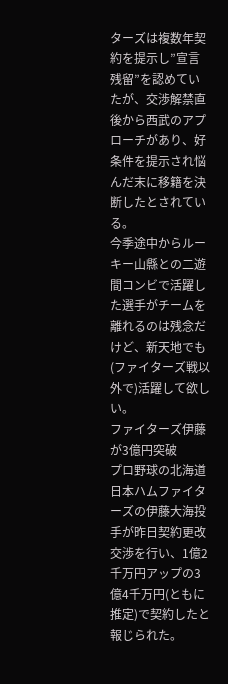ターズは複数年契約を提示し”宣言残留”を認めていたが、交渉解禁直後から西武のアプローチがあり、好条件を提示され悩んだ末に移籍を決断したとされている。
今季途中からルーキー山縣との二遊間コンビで活躍した選手がチームを離れるのは残念だけど、新天地でも(ファイターズ戦以外で)活躍して欲しい。
ファイターズ伊藤が3億円突破
プロ野球の北海道日本ハムファイターズの伊藤大海投手が昨日契約更改交渉を行い、1億2千万円アップの3億4千万円(ともに推定)で契約したと報じられた。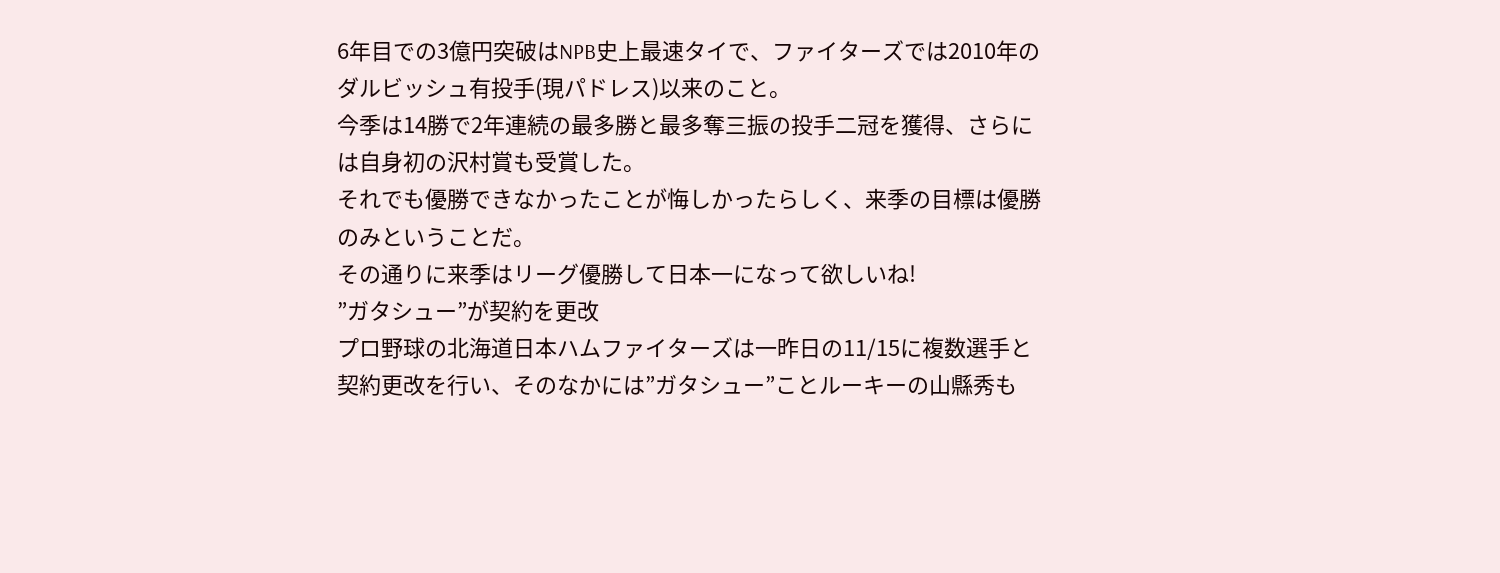6年目での3億円突破はNPB史上最速タイで、ファイターズでは2010年のダルビッシュ有投手(現パドレス)以来のこと。
今季は14勝で2年連続の最多勝と最多奪三振の投手二冠を獲得、さらには自身初の沢村賞も受賞した。
それでも優勝できなかったことが悔しかったらしく、来季の目標は優勝のみということだ。
その通りに来季はリーグ優勝して日本一になって欲しいね!
”ガタシュー”が契約を更改
プロ野球の北海道日本ハムファイターズは一昨日の11/15に複数選手と契約更改を行い、そのなかには”ガタシュー”ことルーキーの山縣秀も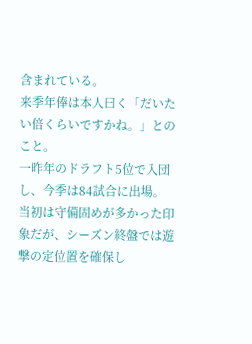含まれている。
来季年俸は本人曰く「だいたい倍くらいですかね。」とのこと。
一昨年のドラフト5位で入団し、今季は84試合に出場。
当初は守備固めが多かった印象だが、シーズン終盤では遊撃の定位置を確保し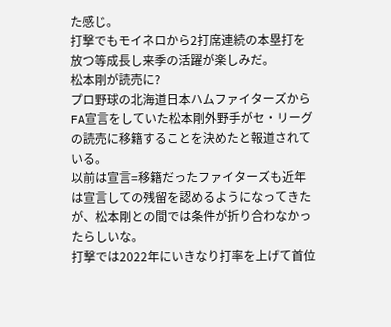た感じ。
打撃でもモイネロから2打席連続の本塁打を放つ等成長し来季の活躍が楽しみだ。
松本剛が読売に?
プロ野球の北海道日本ハムファイターズからFA宣言をしていた松本剛外野手がセ・リーグの読売に移籍することを決めたと報道されている。
以前は宣言=移籍だったファイターズも近年は宣言しての残留を認めるようになってきたが、松本剛との間では条件が折り合わなかったらしいな。
打撃では2022年にいきなり打率を上げて首位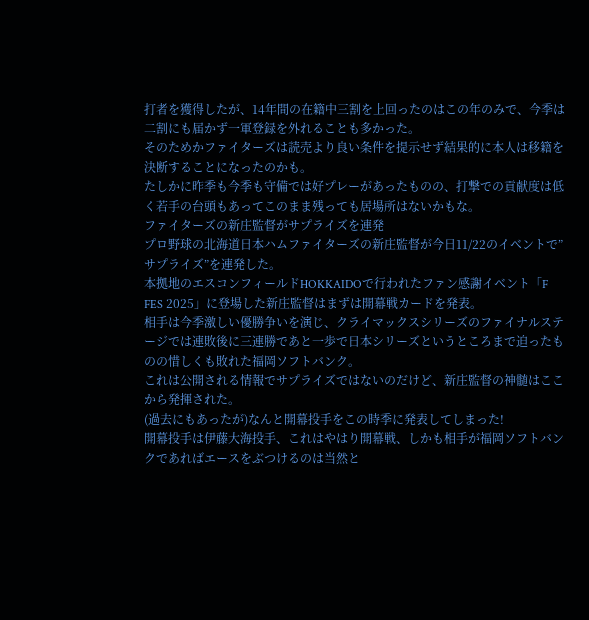打者を獲得したが、14年間の在籍中三割を上回ったのはこの年のみで、今季は二割にも届かず一軍登録を外れることも多かった。
そのためかファイターズは読売より良い条件を提示せず結果的に本人は移籍を決断することになったのかも。
たしかに昨季も今季も守備では好プレーがあったものの、打撃での貢献度は低く若手の台頭もあってこのまま残っても居場所はないかもな。
ファイターズの新庄監督がサプライズを連発
プロ野球の北海道日本ハムファイターズの新庄監督が今日11/22のイベントで”サプライズ”を連発した。
本拠地のエスコンフィールドHOKKAIDOで行われたファン感謝イベント「F FES 2025」に登場した新庄監督はまずは開幕戦カードを発表。
相手は今季激しい優勝争いを演じ、クライマックスシリーズのファイナルステージでは連敗後に三連勝であと一歩で日本シリーズというところまで迫ったものの惜しくも敗れた福岡ソフトバンク。
これは公開される情報でサプライズではないのだけど、新庄監督の神髄はここから発揮された。
(過去にもあったが)なんと開幕投手をこの時季に発表してしまった!
開幕投手は伊藤大海投手、これはやはり開幕戦、しかも相手が福岡ソフトバンクであればエースをぶつけるのは当然と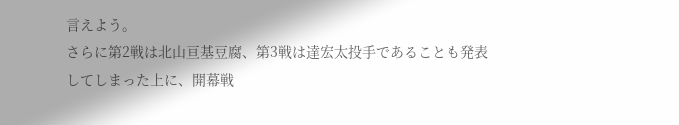言えよう。
さらに第2戦は北山亘基豆腐、第3戦は達宏太投手であることも発表してしまった上に、開幕戦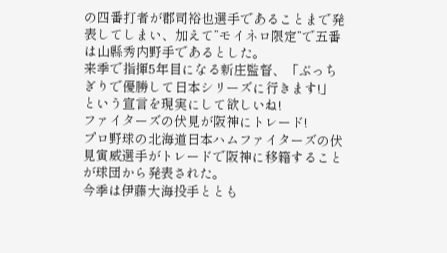の四番打者が郡司裕也選手であることまで発表してしまい、加えて”モイネロ限定”で五番は山縣秀内野手であるとした。
来季で指揮5年目になる新庄監督、「ぶっちぎりで優勝して日本シリーズに行きます!」という宣言を現実にして欲しいね!
ファイターズの伏見が阪神にトレード!
プロ野球の北海道日本ハムファイターズの伏見寅威選手がトレードで阪神に移籍することが球団から発表された。
今季は伊藤大海投手ととも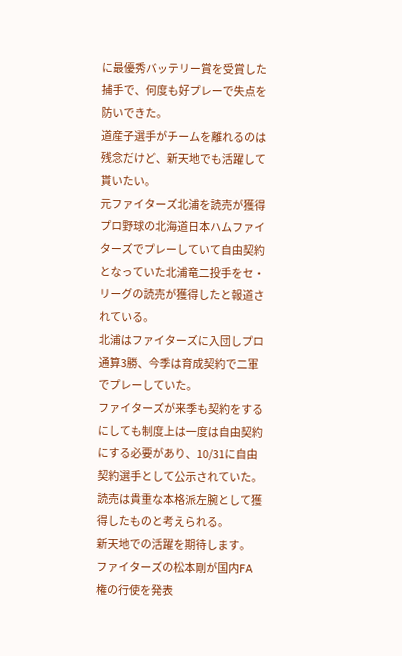に最優秀バッテリー賞を受賞した捕手で、何度も好プレーで失点を防いできた。
道産子選手がチームを離れるのは残念だけど、新天地でも活躍して貰いたい。
元ファイターズ北浦を読売が獲得
プロ野球の北海道日本ハムファイターズでプレーしていて自由契約となっていた北浦竜二投手をセ・リーグの読売が獲得したと報道されている。
北浦はファイターズに入団しプロ通算3勝、今季は育成契約で二軍でプレーしていた。
ファイターズが来季も契約をするにしても制度上は一度は自由契約にする必要があり、10/31に自由契約選手として公示されていた。
読売は貴重な本格派左腕として獲得したものと考えられる。
新天地での活躍を期待します。
ファイターズの松本剛が国内FA権の行使を発表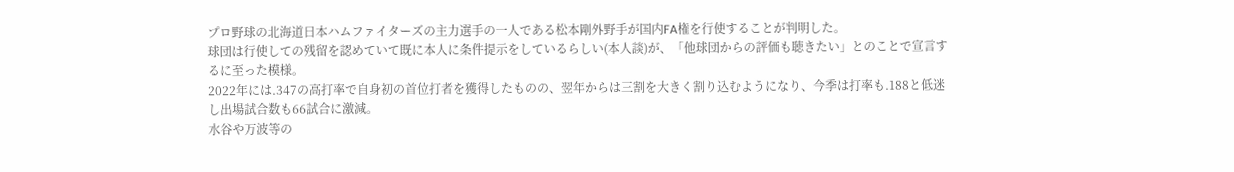プロ野球の北海道日本ハムファイターズの主力選手の一人である松本剛外野手が国内FA権を行使することが判明した。
球団は行使しての残留を認めていて既に本人に条件提示をしているらしい(本人談)が、「他球団からの評価も聴きたい」とのことで宣言するに至った模様。
2022年には.347の高打率で自身初の首位打者を獲得したものの、翌年からは三割を大きく割り込むようになり、今季は打率も.188と低迷し出場試合数も66試合に激減。
水谷や万波等の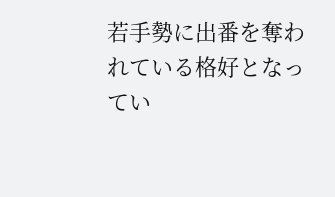若手勢に出番を奪われている格好となってい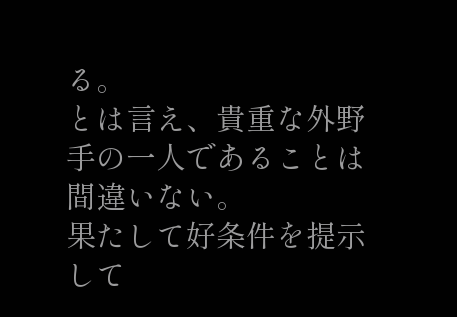る。
とは言え、貴重な外野手の一人であることは間違いない。
果たして好条件を提示して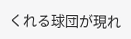くれる球団が現れ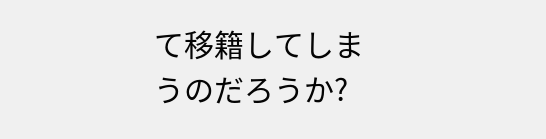て移籍してしまうのだろうか?